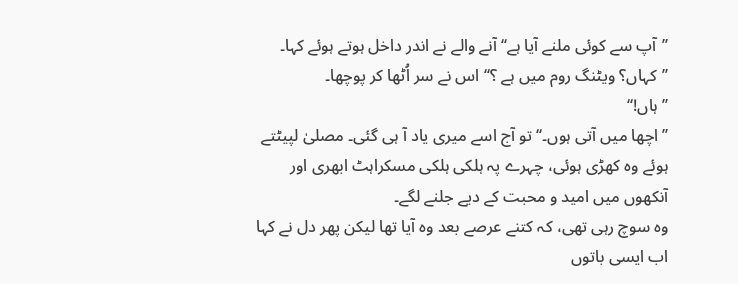’’آپ سے کوئی ملنے آیا ہے‘‘ آنے والے نے اندر داخل ہوتے ہوئے کہا۔
’’کہاں؟ ویٹنگ روم میں ہے ؟‘‘ اس نے سر اُٹھا کر پوچھا۔
’’ہاں!‘‘
’’اچھا میں آتی ہوں۔‘‘ تو آج اسے میری یاد آ ہی گئی۔ مصلیٰ لپیٹتے ہوئے وہ کھڑی ہوئی، چہرے پہ ہلکی ہلکی مسکراہٹ ابھری اور آنکھوں میں امید و محبت کے دیے جلنے لگے۔
وہ سوچ رہی تھی، کہ کتنے عرصے بعد وہ آیا تھا لیکن پھر دل نے کہا اب ایسی باتوں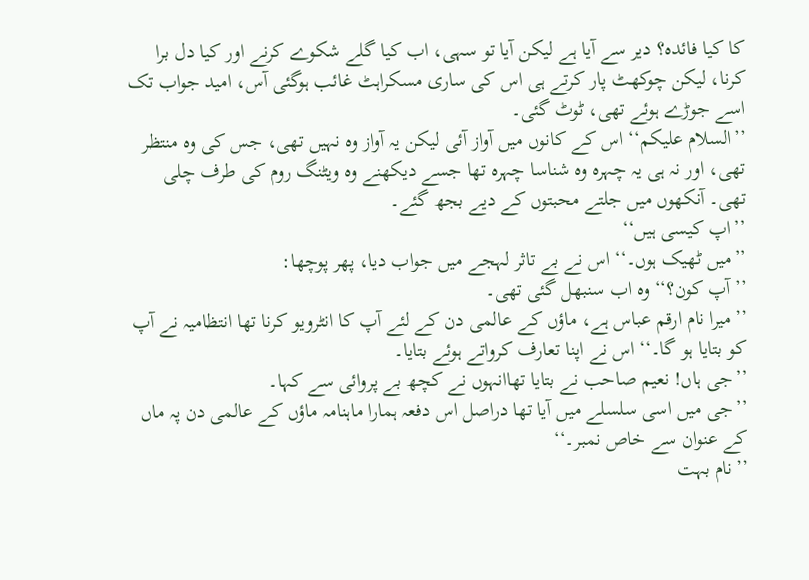کا کیا فائدہ؟ دیر سے آیا ہے لیکن آیا تو سہی، اب کیا گلے شکوے کرنے اور کیا دل برا کرنا، لیکن چوکھٹ پار کرتے ہی اس کی ساری مسکراہٹ غائب ہوگئی آس، امید جواب تک اسے جوڑے ہوئے تھی، ٹوٹ گئی۔
’’السلام علیکم‘‘ اس کے کانوں میں آواز آئی لیکن یہ آواز وہ نہیں تھی، جس کی وہ منتظر تھی، اور نہ ہی یہ چہرہ وہ شناسا چہرہ تھا جسے دیکھنے وہ ویٹنگ روم کی طرف چلی تھی۔ آنکھوں میں جلتے محبتوں کے دیے بجھ گئے۔
’’اپ کیسی ہیں‘‘
’’میں ٹھیک ہوں۔‘‘ اس نے بے تاثر لہجے میں جواب دیا، پھر پوچھا:
’’آپ کون؟‘‘ وہ اب سنبھل گئی تھی۔
’’میرا نام ارقم عباس ہے، ماؤں کے عالمی دن کے لئے آپ کا انٹرویو کرنا تھا انتظامیہ نے آپ کو بتایا ہو گا۔‘‘ اس نے اپنا تعارف کرواتے ہوئے بتایا۔
’’جی ہاں! نعیم صاحب نے بتایا تھاانہوں نے کچھ بے پروائی سے کہا۔
’’جی میں اسی سلسلے میں آیا تھا دراصل اس دفعہ ہمارا ماہنامہ ماؤں کے عالمی دن پہ ماں کے عنوان سے خاص نمبر۔‘‘
’’نام بہت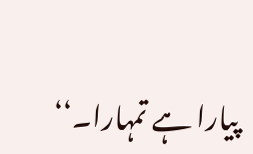پیارا ہے تمہارا۔‘‘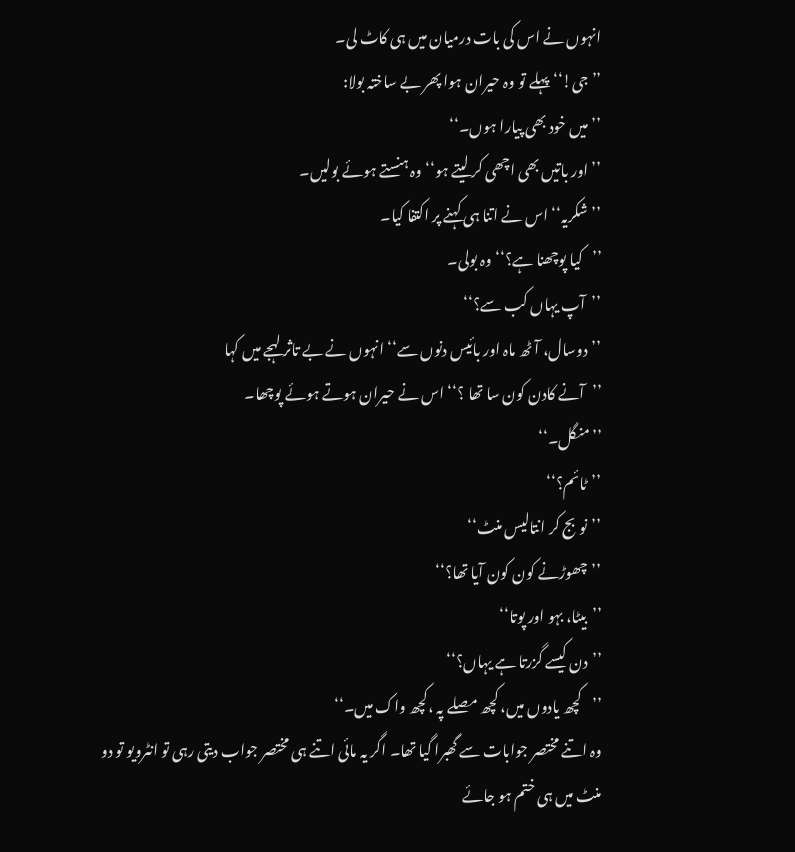انہوں نے اس کی بات درمیان میں ہی کاٹ لی۔
’’جی!‘‘ پہلے تو وہ حیران ہوا پھر بے ساختہ بولا:
’’میں خود بھی پیارا ہوں۔‘‘
’’اور باتیں بھی اچھی کر لیتے ہو‘‘ وہ ہنستے ہوئے بولیں۔
’’شکریہ‘‘ اس نے اتنا ہی کہنے پر اکتفا کیا۔
’’کیا پوچھنا ہے؟‘‘ وہ بولی۔
’’آپ یہاں کب سے؟‘‘
’’دوسال، آٹھ ماہ اور بائیس دنوں سے‘‘ انہوں نے بے تاثر لہجے میں کہا
’’آنے کادن کون سا تھا ؟‘‘ اس نے حیران ہوتے ہوئے پوچھا۔
’’منگل۔‘‘
’’ٹائم؟‘‘
’’نوبج کر انتالیس منٹ‘‘
’’چھوڑنے کون کون آیا تھا؟‘‘
’’بیٹا، بہو اور پوتا‘‘
’’دن کیسے گزرتا ہے یہاں؟‘‘
’’کچھ یادوں میں، کچھ مصلے پہ ،کچھ واک میں۔‘‘
وہ اتنے مختصر جوابات سے گھبرا گیا تھا۔ اگر یہ مائی اتنے ہی مختصر جواب دیتی رہی تو انٹرویو تو دو منٹ میں ہی ختم ہو جائے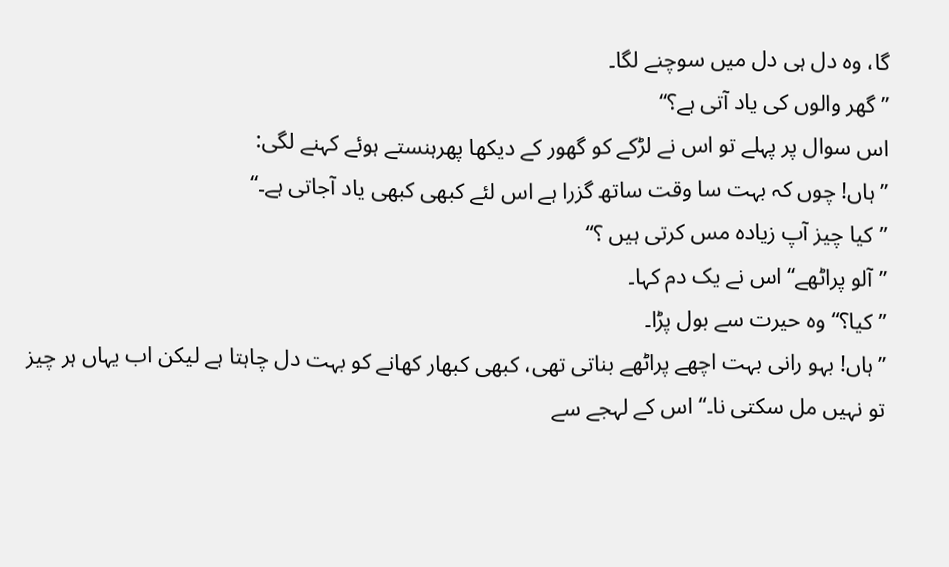گا، وہ دل ہی دل میں سوچنے لگا۔
’’گھر والوں کی یاد آتی ہے؟‘‘
اس سوال پر پہلے تو اس نے لڑکے کو گھور کے دیکھا پھرہنستے ہوئے کہنے لگی:
’’ہاں! چوں کہ بہت سا وقت ساتھ گزرا ہے اس لئے کبھی کبھی یاد آجاتی ہے۔‘‘
’’کیا چیز آپ زیادہ مس کرتی ہیں ؟‘‘
’’آلو پراٹھے‘‘ اس نے یک دم کہا۔
’’کیا؟‘‘ وہ حیرت سے بول پڑا۔
’’ہاں! بہو رانی بہت اچھے پراٹھے بناتی تھی، کبھی کبھار کھانے کو بہت دل چاہتا ہے لیکن اب یہاں ہر چیز تو نہیں مل سکتی نا۔‘‘ اس کے لہجے سے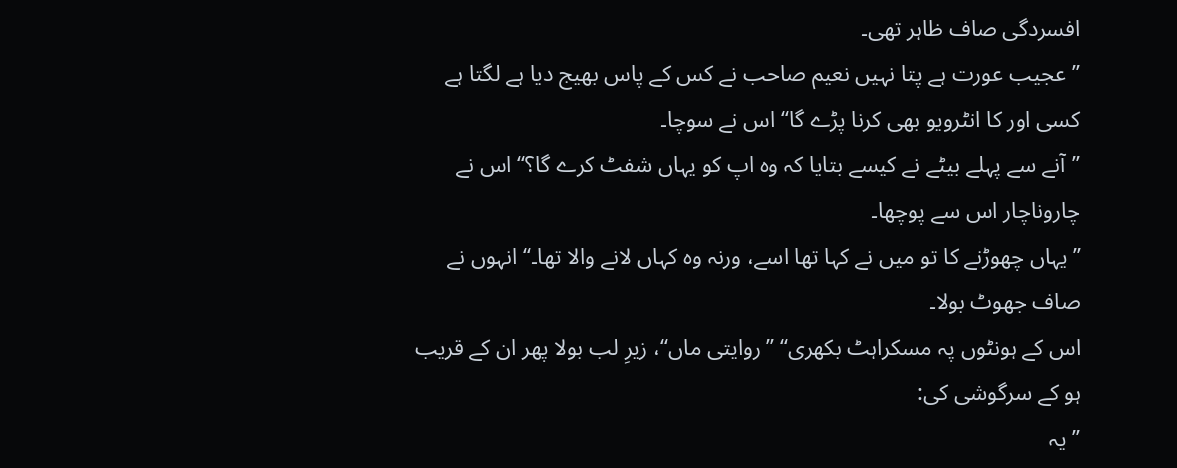افسردگی صاف ظاہر تھی۔
’’عجیب عورت ہے پتا نہیں نعیم صاحب نے کس کے پاس بھیج دیا ہے لگتا ہے کسی اور کا انٹرویو بھی کرنا پڑے گا‘‘ اس نے سوچا۔
’’آنے سے پہلے بیٹے نے کیسے بتایا کہ وہ اپ کو یہاں شفٹ کرے گا؟‘‘ اس نے چاروناچار اس سے پوچھا۔
’’یہاں چھوڑنے کا تو میں نے کہا تھا اسے، ورنہ وہ کہاں لانے والا تھا۔‘‘ انہوں نے صاف جھوٹ بولا۔
اس کے ہونٹوں پہ مسکراہٹ بکھری‘‘ ’’روایتی ماں‘‘، زیرِ لب بولا پھر ان کے قریب ہو کے سرگوشی کی:
’’یہ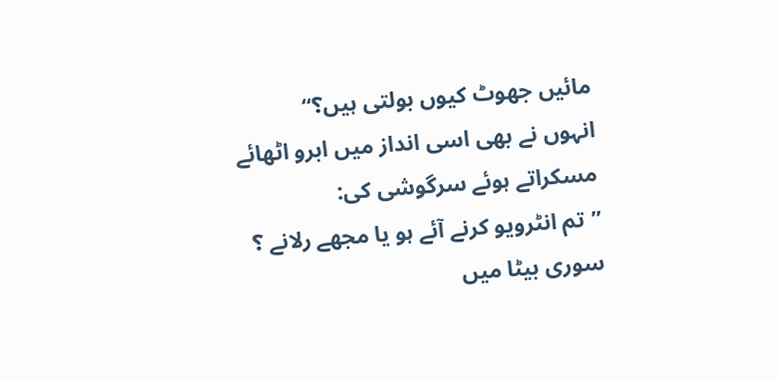مائیں جھوٹ کیوں بولتی ہیں؟‘‘
انہوں نے بھی اسی انداز میں ابرو اٹھائے مسکراتے ہوئے سرگوشی کی:
’’تم انٹرویو کرنے آئے ہو یا مجھے رلانے ؟ سوری بیٹا میں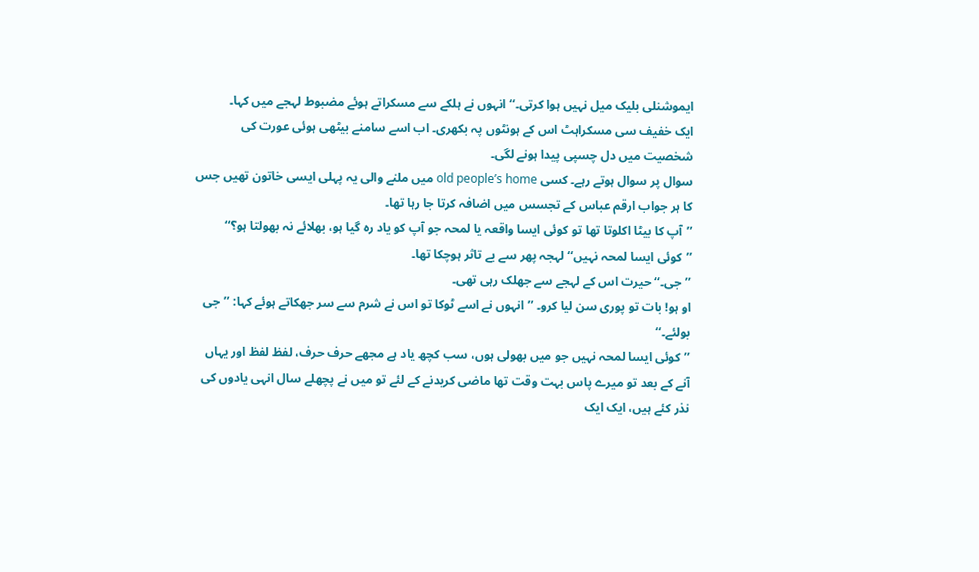ایموشنلی بلیک میل نہیں ہوا کرتی۔‘‘ انہوں نے ہلکے سے مسکراتے ہوئے مضبوط لہجے میں کہا۔
ایک خفیف سی مسکراہٹ اس کے ہونٹوں پہ بکھری۔ اب اسے سامنے بیٹھی ہوئی عورت کی شخصیت میں دل چسپی پیدا ہونے لگی۔
سوال پر سوال ہوتے رہے۔ کسی old people’s home میں ملنے والی یہ پہلی ایسی خاتون تھیں جس کا ہر جواب ارقم عباس کے تجسس میں اضافہ کرتا جا رہا تھا۔
’’آپ کا بیٹا اکلوتا تھا تو کوئی ایسا واقعہ یا لمحہ جو آپ کو یاد رہ گیا ہو، بھلائے نہ بھولتا ہو؟‘‘
’’کوئی ایسا لمحہ نہیں‘‘ لہجہ پھر سے بے تاثر ہوچکا تھا۔
’’جی۔‘‘ حیرت اس کے لہجے سے جھلک رہی تھی۔
او ہو! بات تو پوری سن لیا کرو۔ ’’انہوں نے اسے ٹوکا تو اس نے شرم سے سر جھکاتے ہوئے کہا: ’’جی بولئے۔‘‘
’’کوئی ایسا لمحہ نہیں جو میں بھولی ہوں، سب کچھ یاد ہے مجھے حرف حرف، لفظ لفظ اور یہاں آنے کے بعد تو میرے پاس بہت وقت تھا ماضی کریدنے کے لئے تو میں نے پچھلے سال انہی یادوں کی نذر کئے ہیں، ایک ایک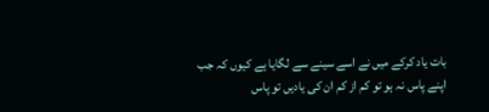بات یاد کرکے میں نے اسے سینے سے لگایا ہے کیوں کہ جب اپنے پاس نہ ہو تو کم از کم ان کی یادیں تو پاس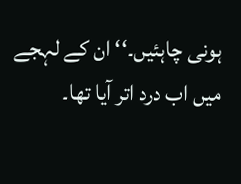ہونی چاہئیں۔‘‘ ان کے لہجے میں اب درد اتر آیا تھا۔